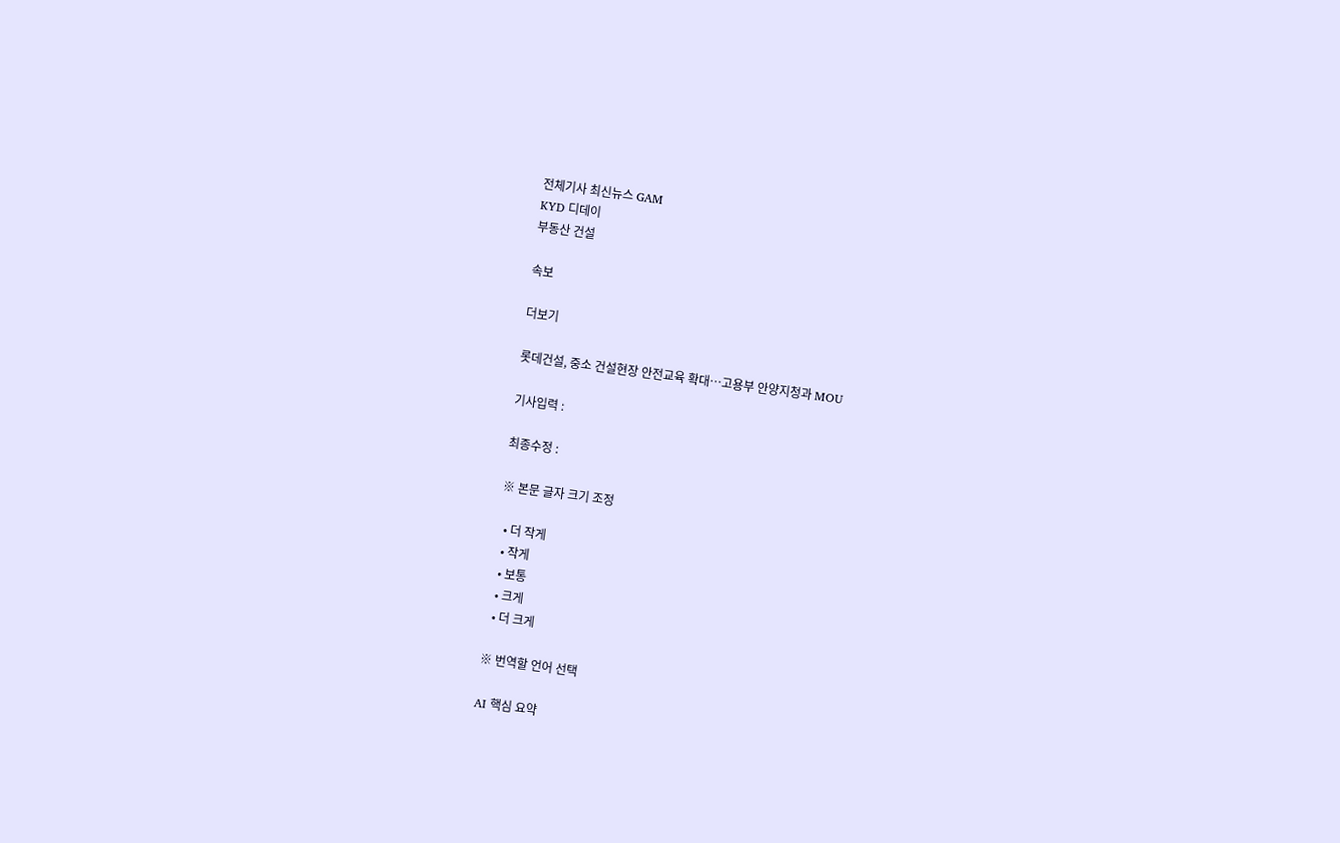전체기사 최신뉴스 GAM
KYD 디데이
부동산 건설

속보

더보기

롯데건설, 중소 건설현장 안전교육 확대…고용부 안양지청과 MOU

기사입력 :

최종수정 :

※ 본문 글자 크기 조정

  • 더 작게
  • 작게
  • 보통
  • 크게
  • 더 크게

※ 번역할 언어 선택

AI 핵심 요약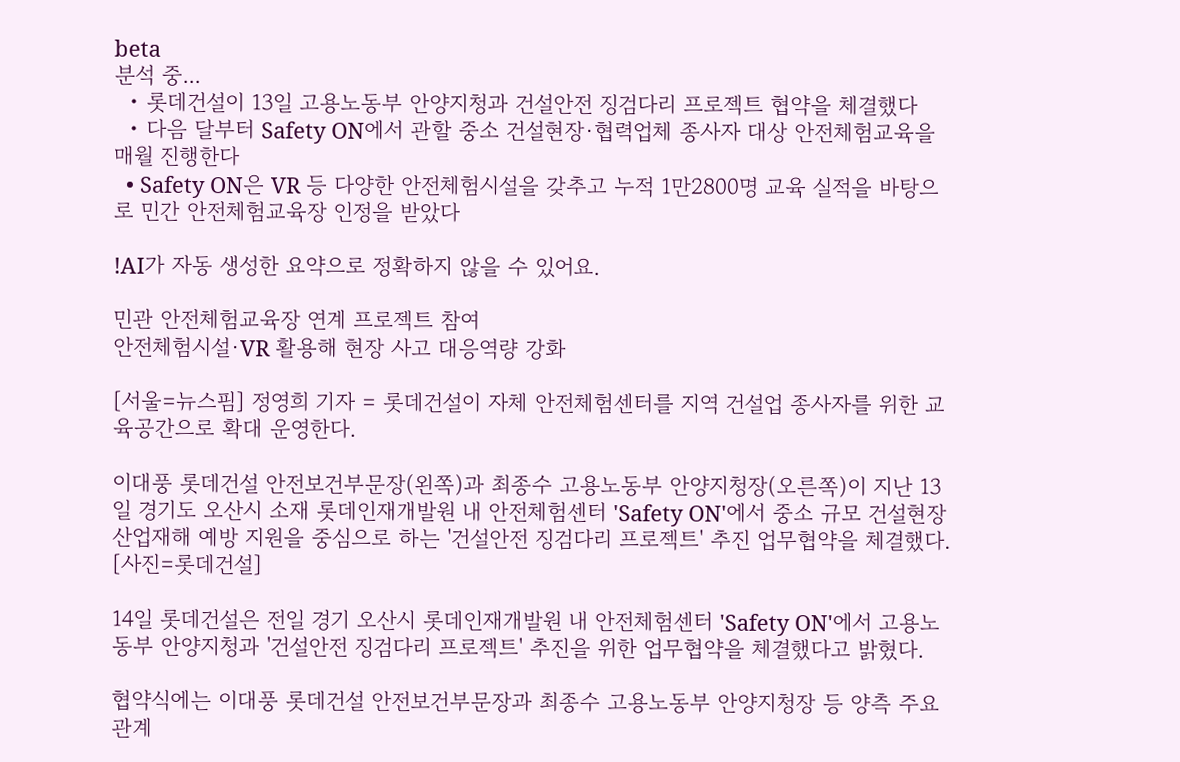beta
분석 중...
  • 롯데건설이 13일 고용노동부 안양지청과 건설안전 징검다리 프로젝트 협약을 체결했다
  • 다음 달부터 Safety ON에서 관할 중소 건설현장·협력업체 종사자 대상 안전체험교육을 매월 진행한다
  • Safety ON은 VR 등 다양한 안전체험시설을 갖추고 누적 1만2800명 교육 실적을 바탕으로 민간 안전체험교육장 인정을 받았다

!AI가 자동 생성한 요약으로 정확하지 않을 수 있어요.

민관 안전체험교육장 연계 프로젝트 참여
안전체험시설·VR 활용해 현장 사고 대응역량 강화

[서울=뉴스핌] 정영희 기자 = 롯데건설이 자체 안전체험센터를 지역 건설업 종사자를 위한 교육공간으로 확대 운영한다.

이대풍 롯데건설 안전보건부문장(왼쪽)과 최종수 고용노동부 안양지청장(오른쪽)이 지난 13일 경기도 오산시 소재 롯데인재개발원 내 안전체험센터 'Safety ON'에서 중소 규모 건설현장 산업재해 예방 지원을 중심으로 하는 '건설안전 징검다리 프로젝트' 추진 업무협약을 체결했다. [사진=롯데건설]

14일 롯데건설은 전일 경기 오산시 롯데인재개발원 내 안전체험센터 'Safety ON'에서 고용노동부 안양지청과 '건설안전 징검다리 프로젝트' 추진을 위한 업무협약을 체결했다고 밝혔다.

협약식에는 이대풍 롯데건설 안전보건부문장과 최종수 고용노동부 안양지청장 등 양측 주요 관계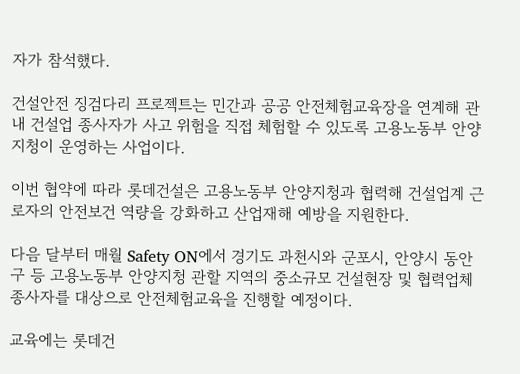자가 참석했다.

건설안전 징검다리 프로젝트는 민간과 공공 안전체험교육장을 연계해 관내 건설업 종사자가 사고 위험을 직접 체험할 수 있도록 고용노동부 안양지청이 운영하는 사업이다.

이번 협약에 따라 롯데건설은 고용노동부 안양지청과 협력해 건설업계 근로자의 안전보건 역량을 강화하고 산업재해 예방을 지원한다.

다음 달부터 매월 Safety ON에서 경기도 과천시와 군포시, 안양시 동안구 등 고용노동부 안양지청 관할 지역의 중소규모 건설현장 및 협력업체 종사자를 대상으로 안전체험교육을 진행할 예정이다.

교육에는 롯데건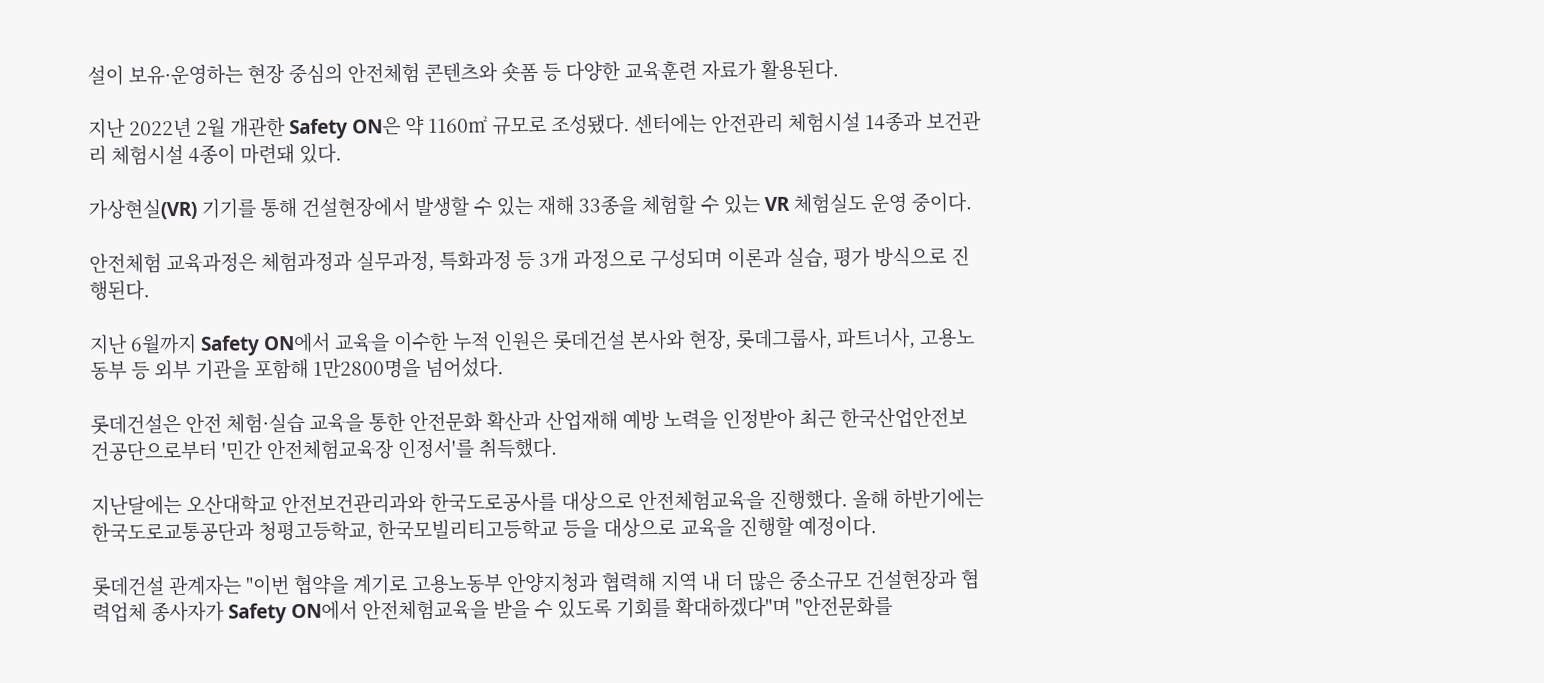설이 보유·운영하는 현장 중심의 안전체험 콘텐츠와 숏폼 등 다양한 교육훈련 자료가 활용된다.

지난 2022년 2월 개관한 Safety ON은 약 1160㎡ 규모로 조성됐다. 센터에는 안전관리 체험시설 14종과 보건관리 체험시설 4종이 마련돼 있다.

가상현실(VR) 기기를 통해 건설현장에서 발생할 수 있는 재해 33종을 체험할 수 있는 VR 체험실도 운영 중이다.

안전체험 교육과정은 체험과정과 실무과정, 특화과정 등 3개 과정으로 구성되며 이론과 실습, 평가 방식으로 진행된다.

지난 6월까지 Safety ON에서 교육을 이수한 누적 인원은 롯데건설 본사와 현장, 롯데그룹사, 파트너사, 고용노동부 등 외부 기관을 포함해 1만2800명을 넘어섰다.

롯데건설은 안전 체험·실습 교육을 통한 안전문화 확산과 산업재해 예방 노력을 인정받아 최근 한국산업안전보건공단으로부터 '민간 안전체험교육장 인정서'를 취득했다.

지난달에는 오산대학교 안전보건관리과와 한국도로공사를 대상으로 안전체험교육을 진행했다. 올해 하반기에는 한국도로교통공단과 청평고등학교, 한국모빌리티고등학교 등을 대상으로 교육을 진행할 예정이다.

롯데건설 관계자는 "이번 협약을 계기로 고용노동부 안양지청과 협력해 지역 내 더 많은 중소규모 건설현장과 협력업체 종사자가 Safety ON에서 안전체험교육을 받을 수 있도록 기회를 확대하겠다"며 "안전문화를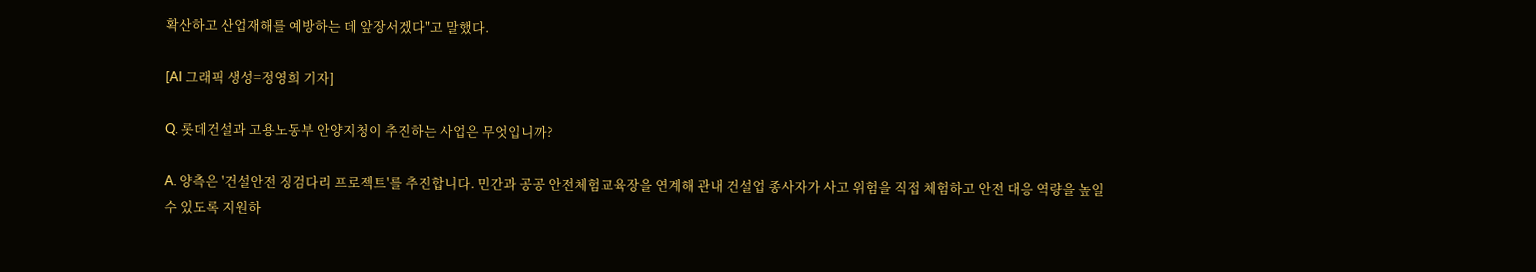확산하고 산업재해를 예방하는 데 앞장서겠다"고 말했다.

[AI 그래픽 생성=정영희 기자]

Q. 롯데건설과 고용노동부 안양지청이 추진하는 사업은 무엇입니까?

A. 양측은 '건설안전 징검다리 프로젝트'를 추진합니다. 민간과 공공 안전체험교육장을 연계해 관내 건설업 종사자가 사고 위험을 직접 체험하고 안전 대응 역량을 높일 수 있도록 지원하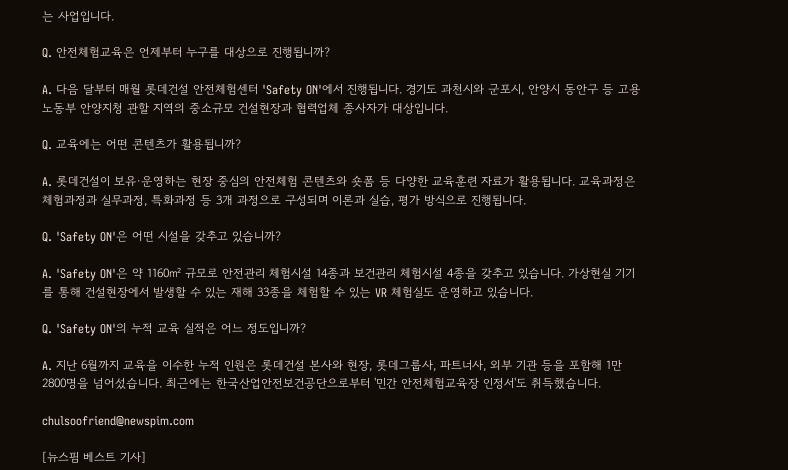는 사업입니다.

Q. 안전체험교육은 언제부터 누구를 대상으로 진행됩니까?

A. 다음 달부터 매월 롯데건설 안전체험센터 'Safety ON'에서 진행됩니다. 경기도 과천시와 군포시, 안양시 동안구 등 고용노동부 안양지청 관할 지역의 중소규모 건설현장과 협력업체 종사자가 대상입니다.

Q. 교육에는 어떤 콘텐츠가 활용됩니까?

A. 롯데건설이 보유·운영하는 현장 중심의 안전체험 콘텐츠와 숏폼 등 다양한 교육훈련 자료가 활용됩니다. 교육과정은 체험과정과 실무과정, 특화과정 등 3개 과정으로 구성되며 이론과 실습, 평가 방식으로 진행됩니다.

Q. 'Safety ON'은 어떤 시설을 갖추고 있습니까?

A. 'Safety ON'은 약 1160㎡ 규모로 안전관리 체험시설 14종과 보건관리 체험시설 4종을 갖추고 있습니다. 가상현실 기기를 통해 건설현장에서 발생할 수 있는 재해 33종을 체험할 수 있는 VR 체험실도 운영하고 있습니다.

Q. 'Safety ON'의 누적 교육 실적은 어느 정도입니까?

A. 지난 6월까지 교육을 이수한 누적 인원은 롯데건설 본사와 현장, 롯데그룹사, 파트너사, 외부 기관 등을 포함해 1만2800명을 넘어섰습니다. 최근에는 한국산업안전보건공단으로부터 '민간 안전체험교육장 인정서'도 취득했습니다.

chulsoofriend@newspim.com

[뉴스핌 베스트 기사]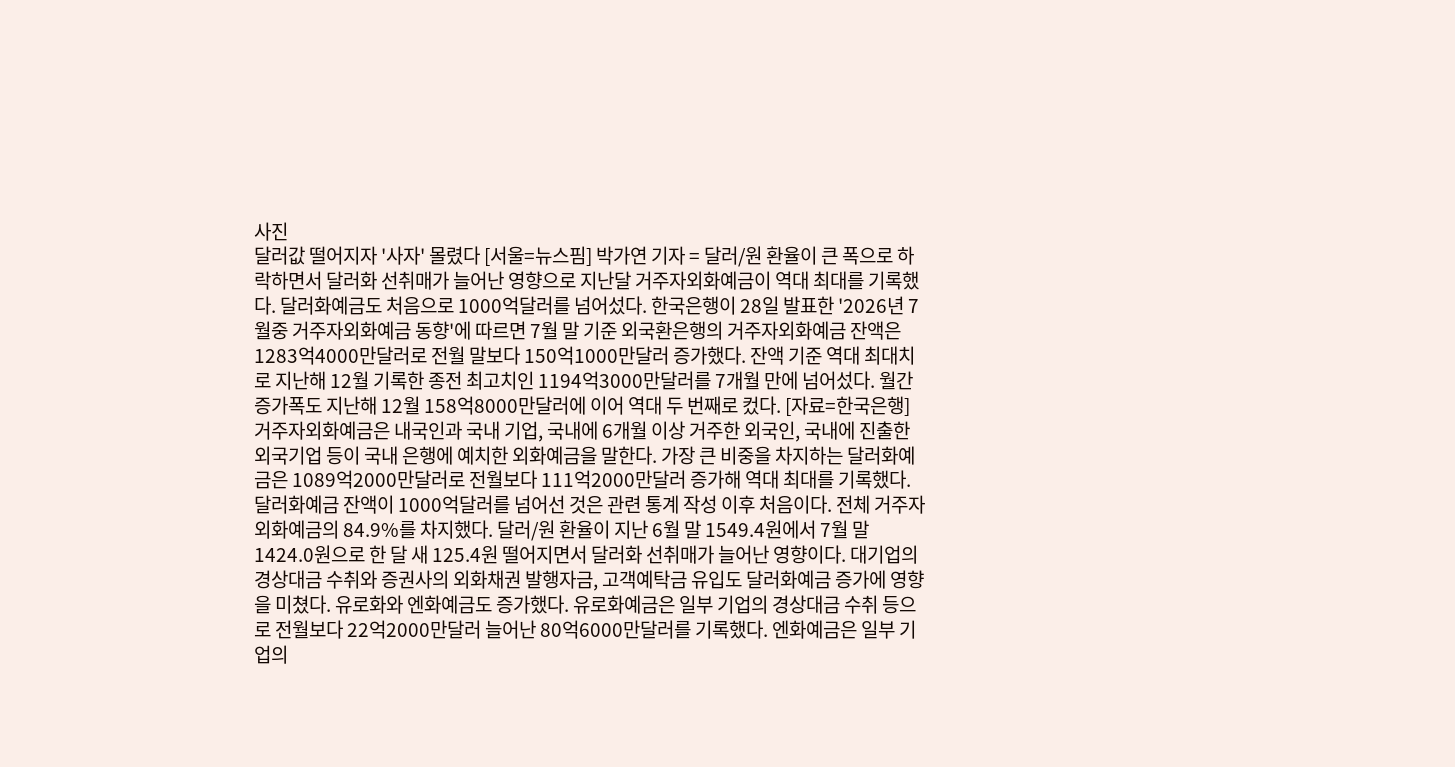사진
달러값 떨어지자 '사자' 몰렸다 [서울=뉴스핌] 박가연 기자 = 달러/원 환율이 큰 폭으로 하락하면서 달러화 선취매가 늘어난 영향으로 지난달 거주자외화예금이 역대 최대를 기록했다. 달러화예금도 처음으로 1000억달러를 넘어섰다. 한국은행이 28일 발표한 '2026년 7월중 거주자외화예금 동향'에 따르면 7월 말 기준 외국환은행의 거주자외화예금 잔액은 1283억4000만달러로 전월 말보다 150억1000만달러 증가했다. 잔액 기준 역대 최대치로 지난해 12월 기록한 종전 최고치인 1194억3000만달러를 7개월 만에 넘어섰다. 월간 증가폭도 지난해 12월 158억8000만달러에 이어 역대 두 번째로 컸다. [자료=한국은행] 거주자외화예금은 내국인과 국내 기업, 국내에 6개월 이상 거주한 외국인, 국내에 진출한 외국기업 등이 국내 은행에 예치한 외화예금을 말한다. 가장 큰 비중을 차지하는 달러화예금은 1089억2000만달러로 전월보다 111억2000만달러 증가해 역대 최대를 기록했다. 달러화예금 잔액이 1000억달러를 넘어선 것은 관련 통계 작성 이후 처음이다. 전체 거주자외화예금의 84.9%를 차지했다. 달러/원 환율이 지난 6월 말 1549.4원에서 7월 말 1424.0원으로 한 달 새 125.4원 떨어지면서 달러화 선취매가 늘어난 영향이다. 대기업의 경상대금 수취와 증권사의 외화채권 발행자금, 고객예탁금 유입도 달러화예금 증가에 영향을 미쳤다. 유로화와 엔화예금도 증가했다. 유로화예금은 일부 기업의 경상대금 수취 등으로 전월보다 22억2000만달러 늘어난 80억6000만달러를 기록했다. 엔화예금은 일부 기업의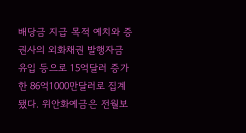배당금 지급 목적 예치와 증권사의 외화채권 발행자금 유입 등으로 15억달러 증가한 86억1000만달러로 집계됐다. 위안화예금은 전월보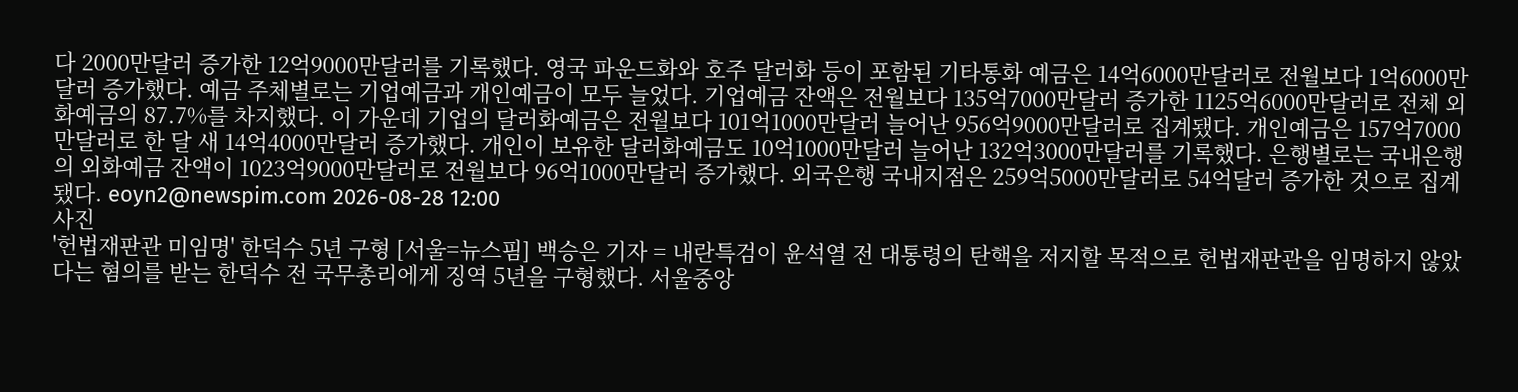다 2000만달러 증가한 12억9000만달러를 기록했다. 영국 파운드화와 호주 달러화 등이 포함된 기타통화 예금은 14억6000만달러로 전월보다 1억6000만달러 증가했다. 예금 주체별로는 기업예금과 개인예금이 모두 늘었다. 기업예금 잔액은 전월보다 135억7000만달러 증가한 1125억6000만달러로 전체 외화예금의 87.7%를 차지했다. 이 가운데 기업의 달러화예금은 전월보다 101억1000만달러 늘어난 956억9000만달러로 집계됐다. 개인예금은 157억7000만달러로 한 달 새 14억4000만달러 증가했다. 개인이 보유한 달러화예금도 10억1000만달러 늘어난 132억3000만달러를 기록했다. 은행별로는 국내은행의 외화예금 잔액이 1023억9000만달러로 전월보다 96억1000만달러 증가했다. 외국은행 국내지점은 259억5000만달러로 54억달러 증가한 것으로 집계됐다. eoyn2@newspim.com 2026-08-28 12:00
사진
'헌법재판관 미임명' 한덕수 5년 구형 [서울=뉴스핌] 백승은 기자 = 내란특검이 윤석열 전 대통령의 탄핵을 저지할 목적으로 헌법재판관을 임명하지 않았다는 혐의를 받는 한덕수 전 국무총리에게 징역 5년을 구형했다. 서울중앙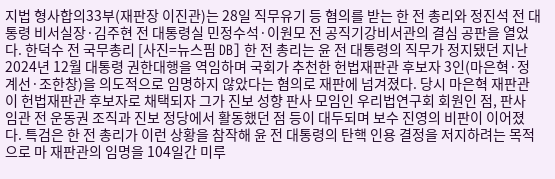지법 형사합의33부(재판장 이진관)는 28일 직무유기 등 혐의를 받는 한 전 총리와 정진석 전 대통령 비서실장·김주현 전 대통령실 민정수석·이원모 전 공직기강비서관의 결심 공판을 열었다. 한덕수 전 국무총리 [사진=뉴스핌 DB] 한 전 총리는 윤 전 대통령의 직무가 정지됐던 지난 2024년 12월 대통령 권한대행을 역임하며 국회가 추천한 헌법재판관 후보자 3인(마은혁·정계선·조한창)을 의도적으로 임명하지 않았다는 혐의로 재판에 넘겨졌다. 당시 마은혁 재판관이 헌법재판관 후보자로 채택되자 그가 진보 성향 판사 모임인 우리법연구회 회원인 점, 판사 임관 전 운동권 조직과 진보 정당에서 활동했던 점 등이 대두되며 보수 진영의 비판이 이어졌다. 특검은 한 전 총리가 이런 상황을 참작해 윤 전 대통령의 탄핵 인용 결정을 저지하려는 목적으로 마 재판관의 임명을 104일간 미루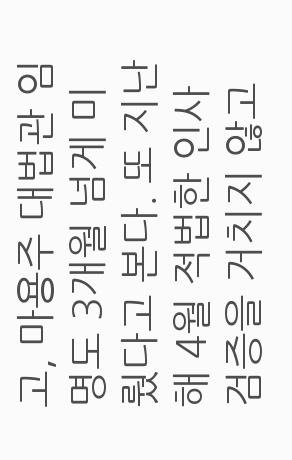고, 마용주 대법관 임명도 3개월 넘게 미뤘다고 본다. 또 지난해 4월 적법한 인사 검증을 거치지 않고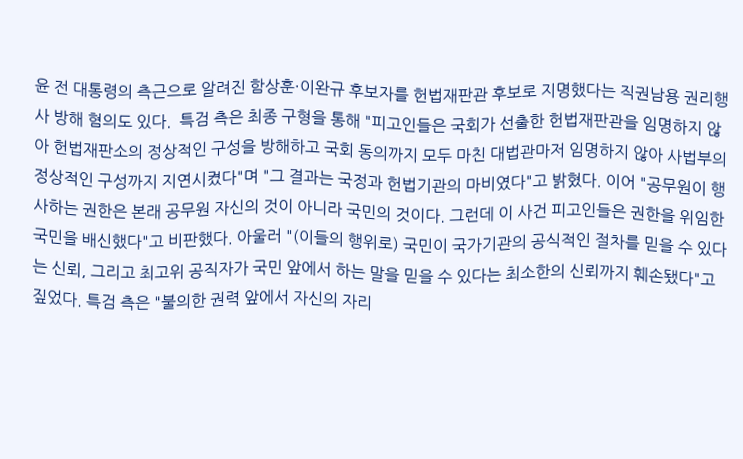윤 전 대통령의 측근으로 알려진 함상훈·이완규 후보자를 헌법재판관 후보로 지명했다는 직권남용 권리행사 방해 혐의도 있다.  특검 측은 최종 구형을 통해 "피고인들은 국회가 선출한 헌법재판관을 임명하지 않아 헌법재판소의 정상적인 구성을 방해하고 국회 동의까지 모두 마친 대법관마저 임명하지 않아 사법부의 정상적인 구성까지 지연시켰다"며 "그 결과는 국정과 헌법기관의 마비였다"고 밝혔다. 이어 "공무원이 행사하는 권한은 본래 공무원 자신의 것이 아니라 국민의 것이다. 그런데 이 사건 피고인들은 권한을 위임한 국민을 배신했다"고 비판했다. 아울러 "(이들의 행위로) 국민이 국가기관의 공식적인 절차를 믿을 수 있다는 신뢰, 그리고 최고위 공직자가 국민 앞에서 하는 말을 믿을 수 있다는 최소한의 신뢰까지 훼손됐다"고 짚었다. 특검 측은 "불의한 권력 앞에서 자신의 자리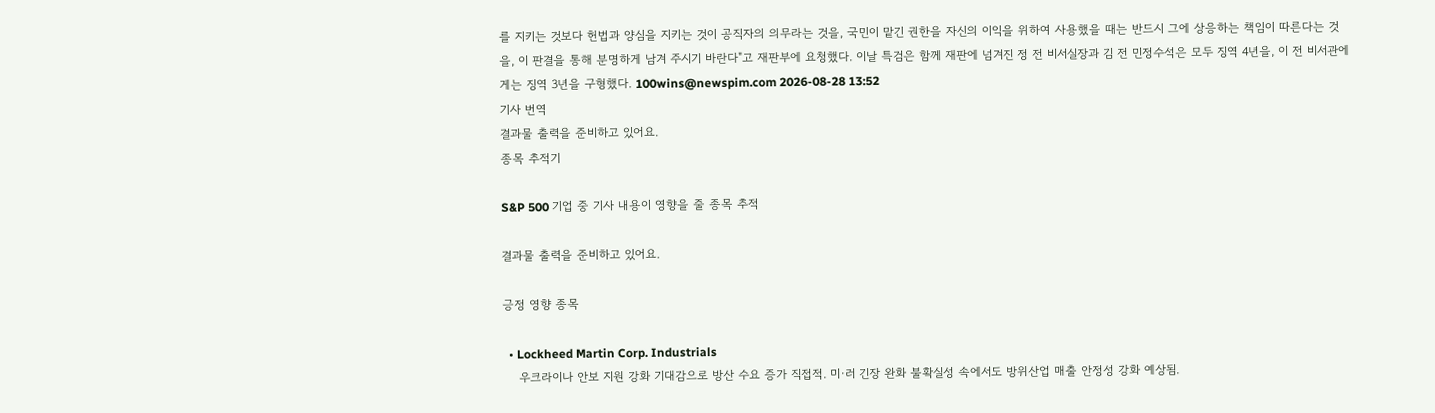를 지키는 것보다 헌법과 양심을 지키는 것이 공직자의 의무라는 것을, 국민이 맡긴 권한을 자신의 이익을 위하여 사용했을 때는 반드시 그에 상응하는 책임이 따른다는 것을, 이 판결을 통해 분명하게 남겨 주시기 바란다"고 재판부에 요청했다. 이날 특검은 함께 재판에 넘겨진 정 전 비서실장과 김 전 민정수석은 모두 징역 4년을, 이 전 비서관에게는 징역 3년을 구형했다. 100wins@newspim.com 2026-08-28 13:52
기사 번역
결과물 출력을 준비하고 있어요.
종목 추적기

S&P 500 기업 중 기사 내용이 영향을 줄 종목 추적

결과물 출력을 준비하고 있어요.

긍정 영향 종목

  • Lockheed Martin Corp. Industrials
    우크라이나 안보 지원 강화 기대감으로 방산 수요 증가 직접적. 미·러 긴장 완화 불확실성 속에서도 방위산업 매출 안정성 강화 예상됨.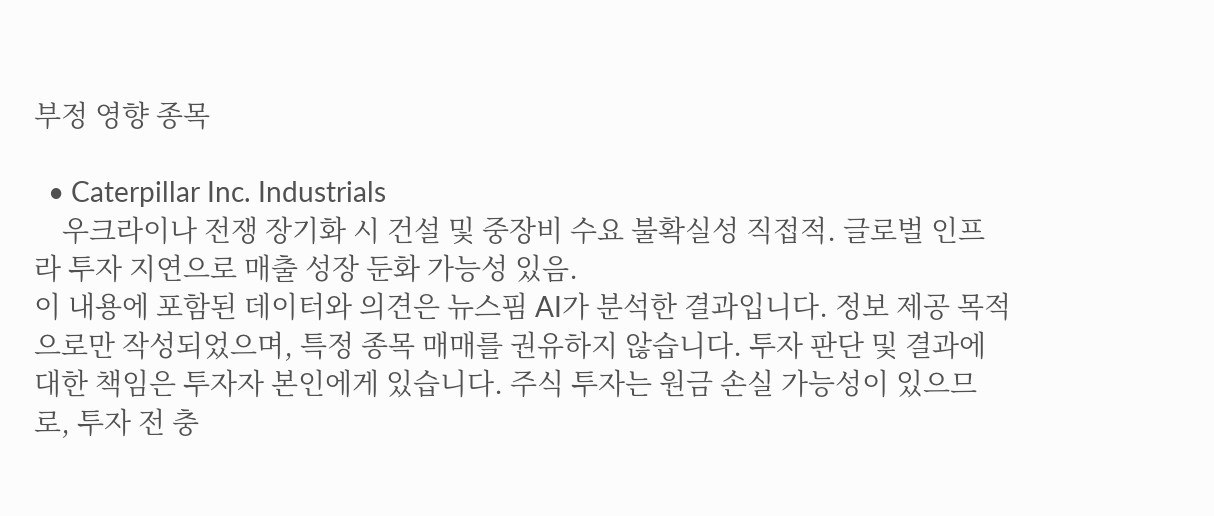부정 영향 종목

  • Caterpillar Inc. Industrials
    우크라이나 전쟁 장기화 시 건설 및 중장비 수요 불확실성 직접적. 글로벌 인프라 투자 지연으로 매출 성장 둔화 가능성 있음.
이 내용에 포함된 데이터와 의견은 뉴스핌 AI가 분석한 결과입니다. 정보 제공 목적으로만 작성되었으며, 특정 종목 매매를 권유하지 않습니다. 투자 판단 및 결과에 대한 책임은 투자자 본인에게 있습니다. 주식 투자는 원금 손실 가능성이 있으므로, 투자 전 충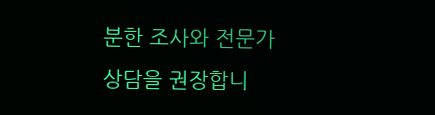분한 조사와 전문가 상담을 권장합니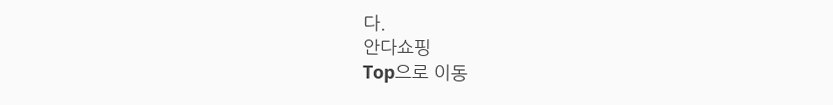다.
안다쇼핑
Top으로 이동